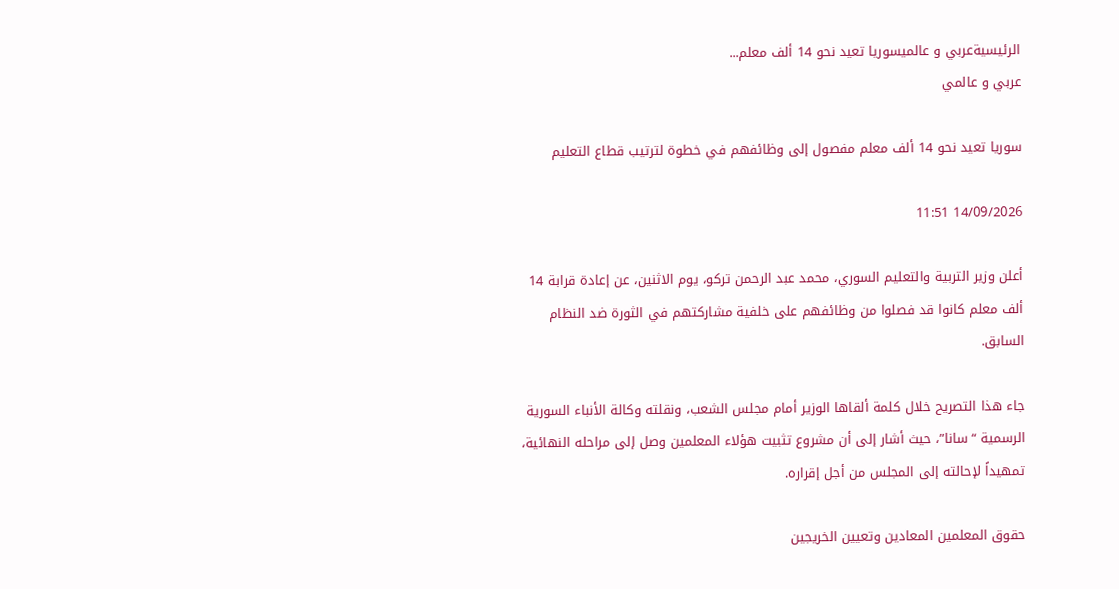الرئيسيةعربي و عالميسوريا تعيد نحو 14 ألف معلم...
عربي و عالمي

سوريا تعيد نحو 14 ألف معلم مفصول إلى وظائفهم في خطوة لترتيب قطاع التعليم

14/09/2026 11:51

أعلن وزير التربية والتعليم السوري، محمد عبد الرحمن تركو، يوم الاثنين، عن إعادة قرابة 14 ألف معلم كانوا قد فصلوا من وظائفهم على خلفية مشاركتهم في الثورة ضد النظام السابق.

جاء هذا التصريح خلال كلمة ألقاها الوزير أمام مجلس الشعب، ونقلته وكالة الأنباء السورية الرسمية “سانا”، حيث أشار إلى أن مشروع تثبيت هؤلاء المعلمين وصل إلى مراحله النهائية، تمهيداً لإحالته إلى المجلس من أجل إقراره.

حقوق المعلمين المعادين وتعيين الخريجين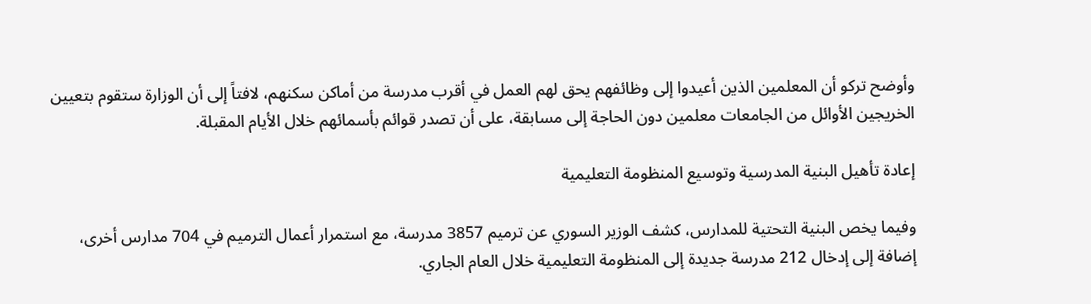وأوضح تركو أن المعلمين الذين أعيدوا إلى وظائفهم يحق لهم العمل في أقرب مدرسة من أماكن سكنهم، لافتاً إلى أن الوزارة ستقوم بتعيين الخريجين الأوائل من الجامعات معلمين دون الحاجة إلى مسابقة، على أن تصدر قوائم بأسمائهم خلال الأيام المقبلة.

إعادة تأهيل البنية المدرسية وتوسيع المنظومة التعليمية

وفيما يخص البنية التحتية للمدارس، كشف الوزير السوري عن ترميم 3857 مدرسة، مع استمرار أعمال الترميم في 704 مدارس أخرى، إضافة إلى إدخال 212 مدرسة جديدة إلى المنظومة التعليمية خلال العام الجاري.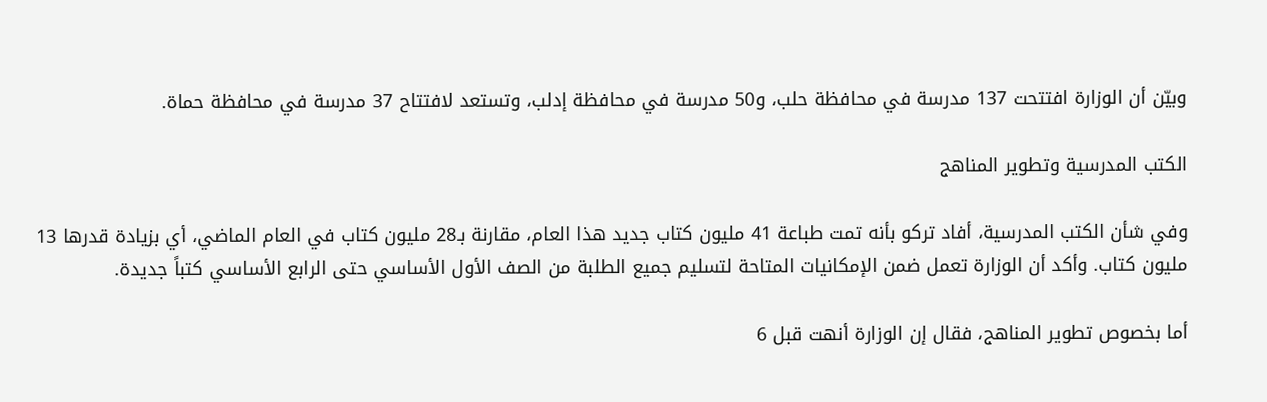وبيّن أن الوزارة افتتحت 137 مدرسة في محافظة حلب، و50 مدرسة في محافظة إدلب، وتستعد لافتتاح 37 مدرسة في محافظة حماة.

الكتب المدرسية وتطوير المناهج

وفي شأن الكتب المدرسية، أفاد تركو بأنه تمت طباعة 41 مليون كتاب جديد هذا العام، مقارنة بـ28 مليون كتاب في العام الماضي، أي بزيادة قدرها 13 مليون كتاب. وأكد أن الوزارة تعمل ضمن الإمكانيات المتاحة لتسليم جميع الطلبة من الصف الأول الأساسي حتى الرابع الأساسي كتباً جديدة.

أما بخصوص تطوير المناهج، فقال إن الوزارة أنهت قبل 6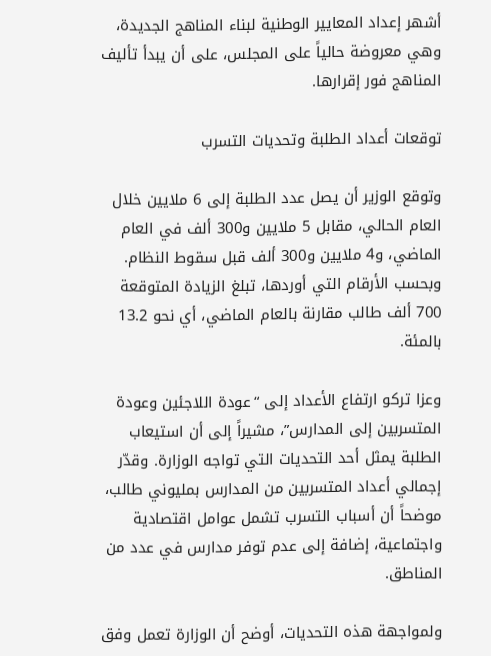أشهر إعداد المعايير الوطنية لبناء المناهج الجديدة، وهي معروضة حالياً على المجلس، على أن يبدأ تأليف المناهج فور إقرارها.

توقعات أعداد الطلبة وتحديات التسرب

وتوقع الوزير أن يصل عدد الطلبة إلى 6 ملايين خلال العام الحالي، مقابل 5 ملايين و300 ألف في العام الماضي، و4 ملايين و300 ألف قبل سقوط النظام. وبحسب الأرقام التي أوردها، تبلغ الزيادة المتوقعة 700 ألف طالب مقارنة بالعام الماضي، أي نحو 13.2 بالمئة.

وعزا تركو ارتفاع الأعداد إلى “عودة اللاجئين وعودة المتسربين إلى المدارس”، مشيراً إلى أن استيعاب الطلبة يمثل أحد التحديات التي تواجه الوزارة. وقدّر إجمالي أعداد المتسربين من المدارس بمليوني طالب، موضحاً أن أسباب التسرب تشمل عوامل اقتصادية واجتماعية، إضافة إلى عدم توفر مدارس في عدد من المناطق.

ولمواجهة هذه التحديات، أوضح أن الوزارة تعمل وفق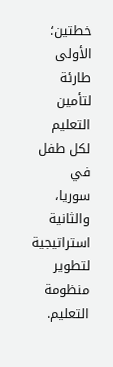خطتين؛ الأولى طارئة لتأمين التعليم لكل طفل في سوريا، والثانية استراتيجية لتطوير منظومة التعليم.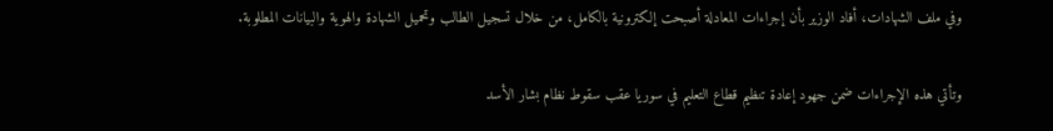وفي ملف الشهادات، أفاد الوزير بأن إجراءات المعادلة أصبحت إلكترونية بالكامل، من خلال تسجيل الطالب وتحميل الشهادة والهوية والبيانات المطلوبة.

وتأتي هذه الإجراءات ضمن جهود إعادة تنظيم قطاع التعليم في سوريا عقب سقوط نظام بشار الأسد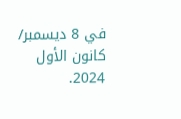في 8 ديسمبر/ كانون الأول 2024.